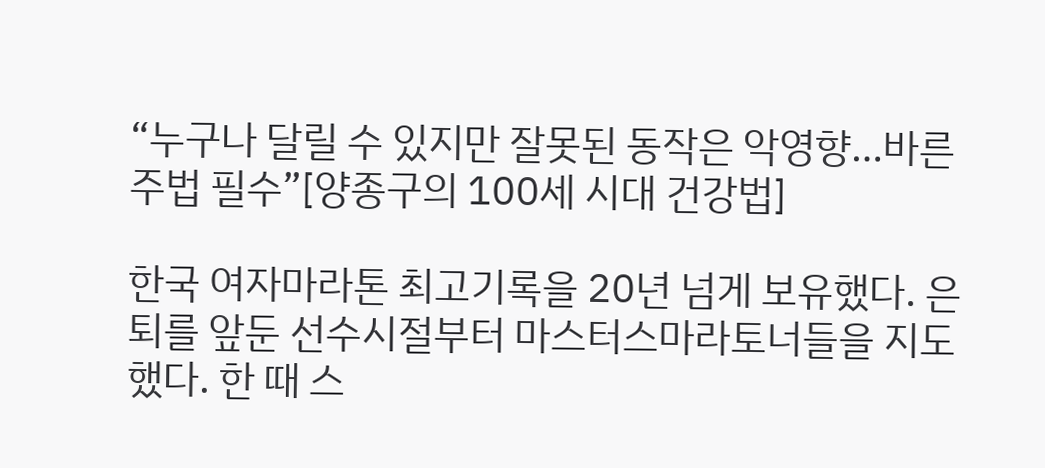“누구나 달릴 수 있지만 잘못된 동작은 악영향…바른 주법 필수”[양종구의 100세 시대 건강법]

한국 여자마라톤 최고기록을 20년 넘게 보유했다. 은퇴를 앞둔 선수시절부터 마스터스마라토너들을 지도했다. 한 때 스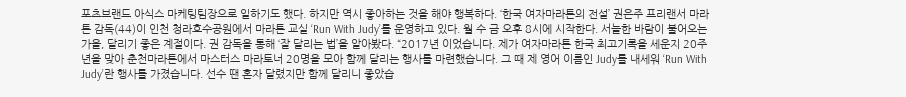포츠브랜드 아식스 마케팅팀장으로 일하기도 했다. 하지만 역시 좋아하는 것을 해야 행복하다. ‘한국 여자마라톤의 전설’ 권은주 프리랜서 마라톤 감독(44)이 인천 청라호수공원에서 마라톤 교실 ‘Run With Judy’를 운영하고 있다. 월 수 금 오후 8시에 시작한다. 서늘한 바람이 불어오는 가을, 달리기 좋은 계절이다. 권 감독을 통해 ‘잘 달리는 법’을 알아봤다. “2017년 이었습니다. 제가 여자마라톤 한국 최고기록을 세운지 20주년을 맞아 춘천마라톤에서 마스터스 마라토너 20명을 모아 함께 달리는 행사를 마련했습니다. 그 때 제 영어 이름인 Judy를 내세워 ‘Run With Judy’란 행사를 가졌습니다. 선수 땐 혼자 달렸지만 함께 달리니 좋았습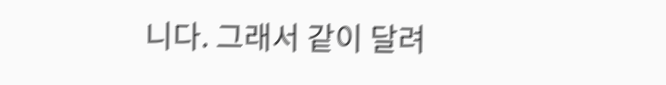니다. 그래서 같이 달려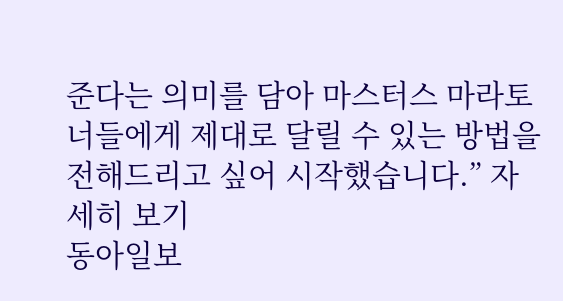준다는 의미를 담아 마스터스 마라토너들에게 제대로 달릴 수 있는 방법을 전해드리고 싶어 시작했습니다.” 자세히 보기
동아일보